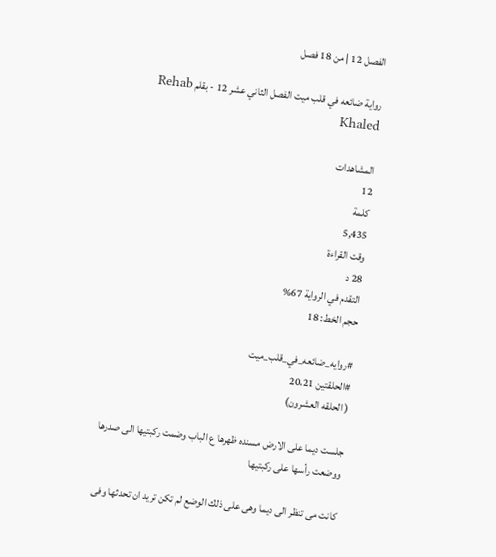الفصل 12 | من 18 فصل

رواية ضائعه في قلب ميت الفصل الثاني عشر 12 - بقلم Rehab Khaled

المشاهدات
12
كلمة
5,435
وقت القراءة
28 د
التقدم في الرواية 67%
حجم الخط: 18

#روايه_ضائعه_في_قلب_ميت
#الحلقتين 20،21
( الحلقه العشرون)

جلست ديما على الارض مسنده ظهرها ع الباب وضمت ركبتيها الى صدرها ووضعت رأسها على ركبتيها

كانت مى تنظر الى ديما وهى على ذلك الوضع لم تكن تريد ان تحدثها وفى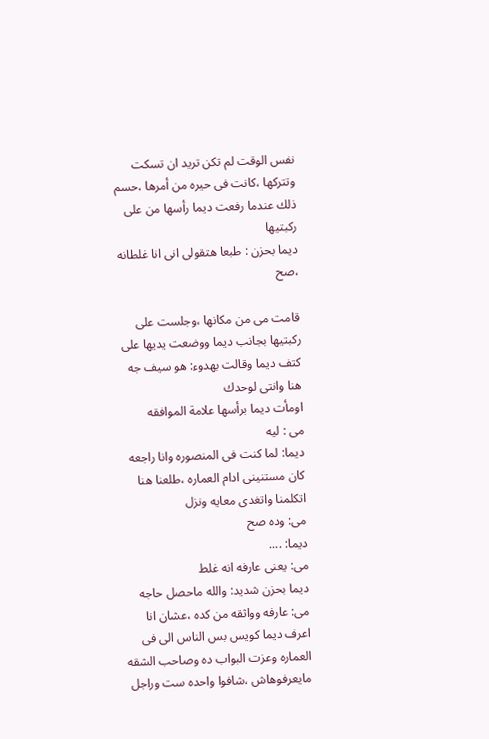نفس الوقت لم تكن تريد ان تسكت وتتركها ،كانت فى حيره من أمرها ،حسم ذلك عندما رفعت ديما رأسها من على ركبتيها
ديما بحزن : طبعا هتقولى انى انا غلطانه ،صح

قامت مى من مكانها ،وجلست على ركبتيها بجانب ديما ووضعت يديها على كتف ديما وقالت بهدوء: هو سيف جه هنا وانتى لوحدك
اومأت ديما برأسها علامة الموافقه
مى : ليه
ديما: لما كنت فى المنصوره وانا راجعه كان مستنينى ادام العماره ،طلعنا هنا اتكلمنا واتغدى معايه ونزل
مى: وده صح
ديما: ....
مى: يعنى عارفه انه غلط
ديما بحزن شديد: والله ماحصل حاجه
مى: عارفه وواثقه من كده ،عشان انا اعرف ديما كويس بس الناس الى فى العماره وعزت البواب ده وصاحب الشقه مايعرفوهاش ،شافوا واحده ست وراجل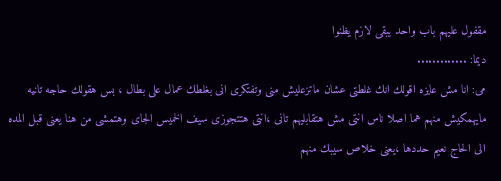مقفول عليهم باب واحد يبقى لازم يظنوا
ديما: .............
مى: انا مش عايزه اقولك انك غلطتى عشان ماتزعليش منى وتفتكرى انى بغلطك عمال على بطال ، بس هقولك حاجه تانيه مايهمكيش منهم هما اصلا ناس انتى مش هتقابليهم تانى ،انتى هتتجوزى سيف الخميس الجاى وهتمشى من هنا يعنى قبل المده الى الحاج نعيم حددها ،يعنى خلاص سيبك منهم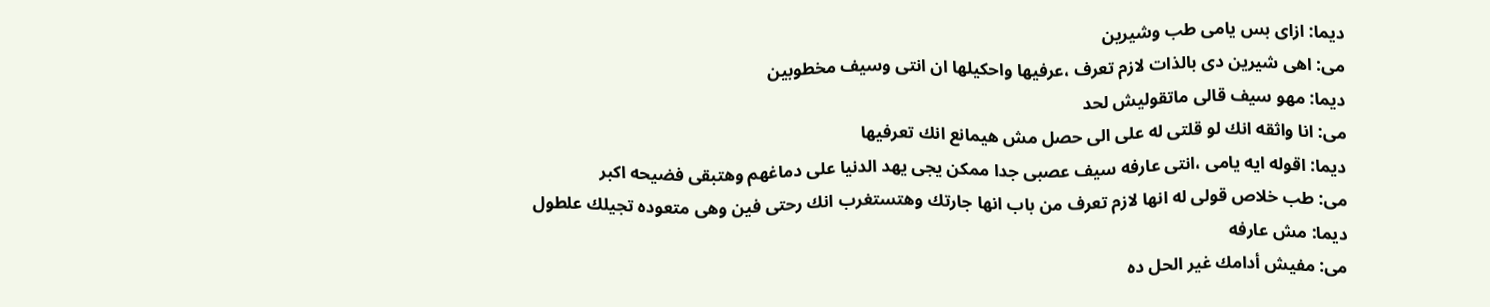ديما: ازاى بس يامى طب وشيرين
مى: اهى شيرين دى بالذات لازم تعرف ،عرفيها واحكيلها ان انتى وسيف مخطوبين
ديما: مهو سيف قالى ماتقوليش لحد
مى: انا واثقه انك لو قلتى له على الى حصل مش هيمانع انك تعرفيها
ديما: اقوله ايه يامى ،انتى عارفه سيف عصبى جدا ممكن يجى يهد الدنيا على دماغهم وهتبقى فضيحه اكبر
مى: طب خلاص قولى له انها لازم تعرف من باب انها جارتك وهتستغرب انك رحتى فين وهى متعوده تجيلك علطول
ديما: مش عارفه
مى: مفيش أدامك غير الحل ده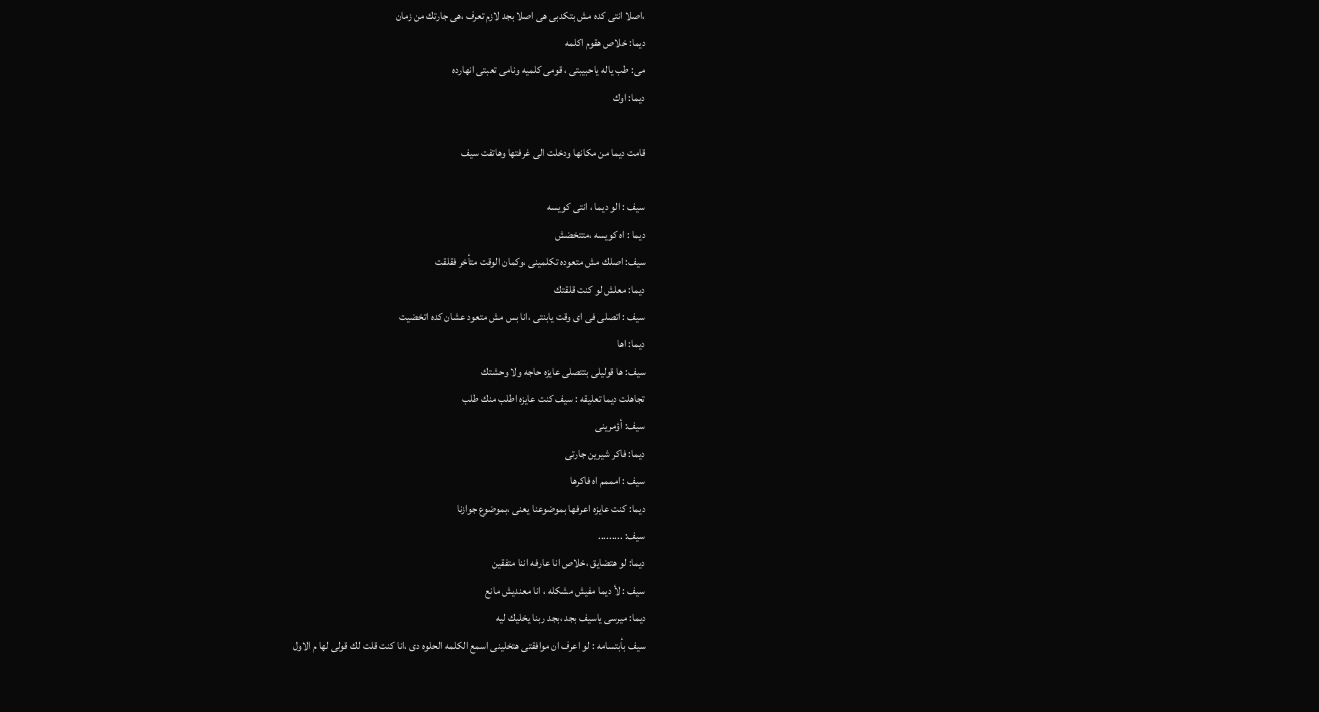،اصلا انتى كده مش بتكدبى هى اصلا بجد لازم تعرف ،هى جارتك من زمان
ديما: خلاص هقوم اكلمه
مى: طب ياله ياحبيبتى ، قومى كلميه ونامى تعبتى انهارده
ديما: اوك

قامت ديما من مكانها ودخلت الى غرفتها وهاتفت سيف

سيف : الو ديما ، انتى كويسه
ديما : اه كويسه ،متتخضش
سيف: اصلك مش متعوده تكلمينى ،وكمان الوقت متأخر فقلقت
ديما: معلش لو كنت قلقتك
سيف : اتصلى فى اى وقت يابنتى ،انا بس مش متعود عشان كده اتخضيت
ديما: اها
سيف: ها قوليلى بتتصلى عايزه حاجه ولا وحشتك
تجاهلت ديما تعليقه : سيف كنت عايزه اطلب منك طلب
سيف: أؤمرينى
ديما: فاكر شيرين جارتى
سيف : امممم اه فاكرها
ديما: كنت عايزه اعرفها بموضوعنا يعنى ،بموضوع جوازنا
سيف: .........
ديما: لو هتضايق ،خلاص انا عارفه اننا متفقين
سيف : لأ ديما مفيش مشكله ، انا معنديش مانع
ديما: ميرسى ياسيف بجد ،بجد ربنا يخليك ليه
سيف بأبتسامه : لو اعرف ان موافقتى هتخلينى اسمع الكلمه الحلوه دى ،انا كنت قلت لك قولى لها م الاول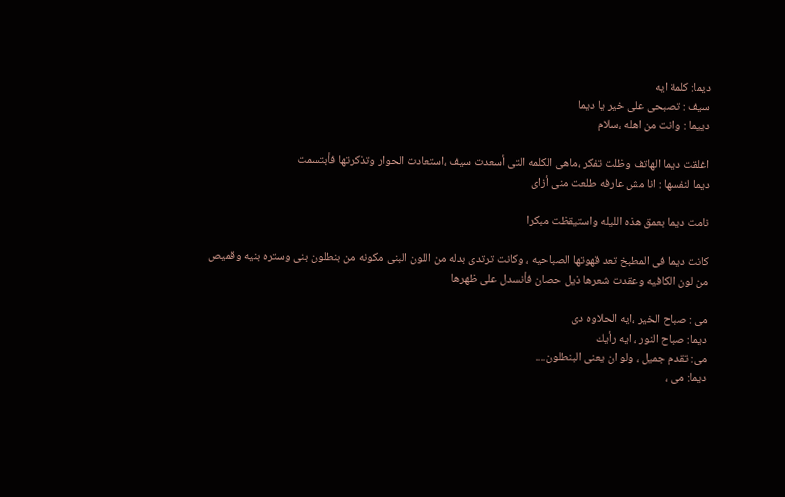ديما: كلمة ايه
سيف : تصبحى على خير يا ديما
دييما : وانت من اهله ،سلام

اغلقت ديما الهاتف وظلت تفكر ،ماهى الكلمه التى أسعدت سيف ،استعادت الحوار وتذكرتها فأبتسمت
ديما لنفسها : انا مش عارفه طلعت منى أزاى

نامت ديما بعمق هذه الليله واستيقظت مبكرا

كانت ديما فى المطبخ تعد قهوتها الصباحيه ، وكانت ترتدى بدله من اللون البنى مكونه من بنطلون بنى وستره بنيه وقميص من لون الكافيه وعقدت شعرها ذيل حصان فأنسدل على ظهرها

مى : صباح الخير ،ايه الحلاوه دى
ديما: صباح النور ، ايه رأيك
مى: تقدم جميل ، ولو ان يعنى البنطلون....
ديما: مى ،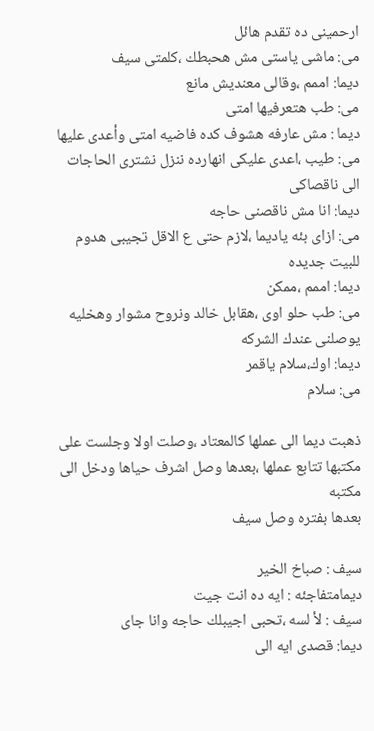ارحمينى ده تقدم هائل
مى: ماشى ياستى مش هحبطك ،كلمتى سيف
ديما: اممم ،وقالى معنديش مانع
مى: طب هتعرفيها امتى
ديما : مش عارفه هشوف كده فاضيه امتى وأعدى عليها
مى: طيب ،اعدى عليكى انهارده ننزل نشترى الحاجات الى ناقصاكى
ديما: انا مش ناقصنى حاجه
مى: ازاى بئه ياديما ،لازم حتى ع الاقل تجيبى هدوم للبيت جديده
ديما: اممم ،ممكن
مى: طب حلو اوى ،هقابل خالد ونروح مشوار وهخليه يوصلنى عندك الشركه
ديما: اوك،سلام ياقمر
مى: سلام

ذهبت ديما الى عملها كالمعتاد ،وصلت اولا وجلست على مكتبها تتابع عملها ،بعدها وصل اشرف حياها ودخل الى مكتبه
بعدها بفتره وصل سيف

سيف : صباخ الخير
ديمامتفاجئه : ايه ده انت جيت
سيف : لأ لسه ،تحبى اجيبلك حاجه وانا جاى
ديما: قصدى ايه الى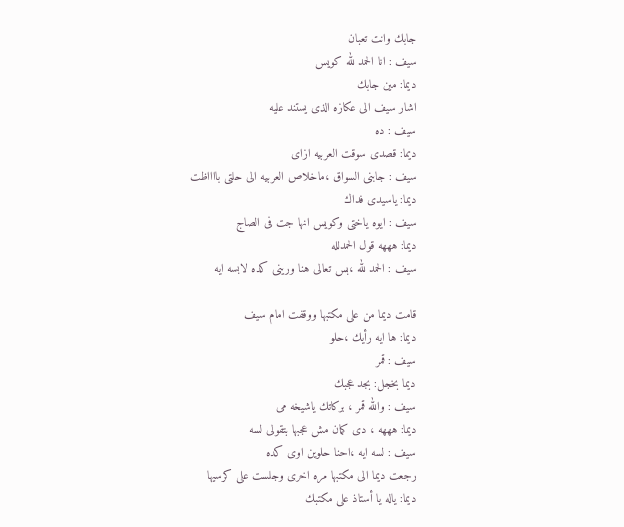جابك وانت تعبان
سيف : انا الحمد لله كويس
ديما: مين جابك
اشار سيف الى عكازه الذى يستند عليه
سيف : ده
ديما: قصدى سوقت العربيه ازاى
سيف : جابنى السواق ،ماخلاص العربيه الى حلتى بااااظت
ديما: ياسيدى فداك
سيف : ايوه ياختى وكويس انها جت فى الصاج
ديما: هههه قول الحمدلله
سيف : الحمد لله ،بس تعالى هنا ورينى كده لابسه ايه

قامت ديما من على مكتبها ووقفت امام سيف
ديما: ها ايه رأيك ،حلو
سيف : قمر
ديما بخجل: بجد عجبك
سيف : والله قمر ، بركاتك ياشيخه مى
ديما: هههه ، دى كمان مش عجبها بتقولى لسه
سيف : لسه ايه ،احنا حلوين اوى كده
رجعت ديما الى مكتبها مره اخرى وجلست على كرسيها
ديما: ياله يا أستاذ على مكتبك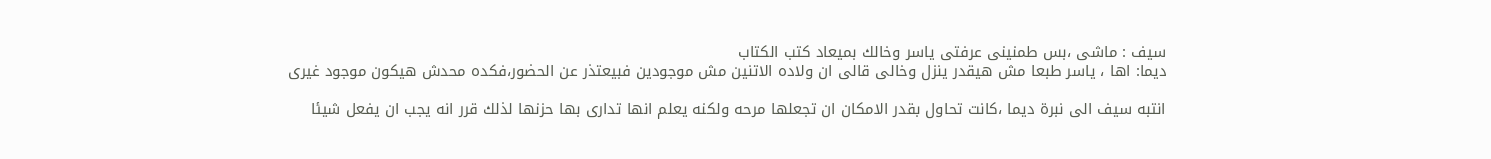سيف : ماشى ،بس طمنينى عرفتى ياسر وخالك بميعاد كتب الكتاب
ديما: اها ، ياسر طبعا مش هيقدر ينزل وخالى قالى ان ولاده الاتنين مش موجودين فبيعتذر عن الحضور،فكده محدش هيكون موجود غيرى

انتبه سيف الى نبرة ديما ،كانت تحاول بقدر الامكان ان تجعلها مرحه ولكنه يعلم انها تدارى بها حزنها لذلك قرر انه يجب ان يفعل شيئا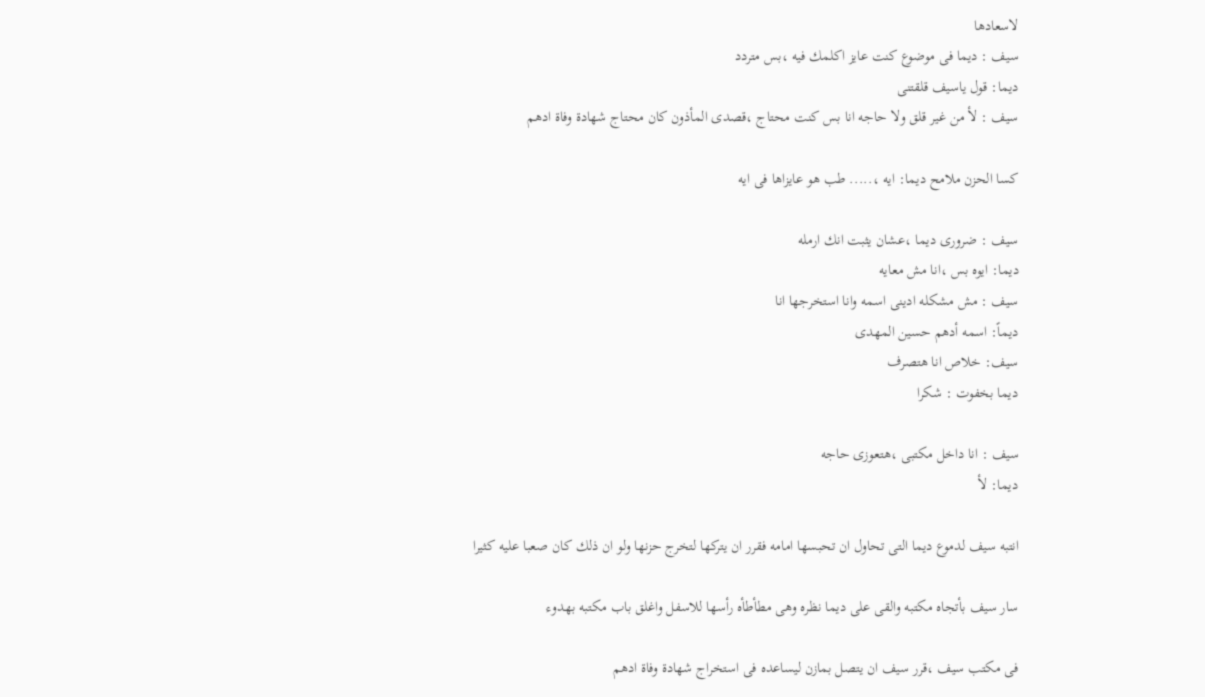لاسعادها
سيف : ديما فى موضوع كنت عايز اكلمك فيه ،بس متردد
ديما: قول ياسيف قلقتنى
سيف : لأ من غير قلق ولا حاجه انا بس كنت محتاج ،قصدى المأذون كان محتاج شهادة وفاة ادهم

كسا الحزن ملامح ديما: ايه ،..... طب هو عايزاها فى ايه

سيف : ضرورى ديما ،عشان يثبت انك ارمله
ديما: ايوه بس ،انا مش معايه
سيف : مش مشكله ادينى اسمه وانا استخرجها انا
ديماً: اسمه أدهم حسين المهدى
سيف: خلاص انا هتصرف
ديما بخفوت : شكرا

سيف : انا داخل مكتبى ،هتعوزى حاجه
ديما: لأ

انتبه سيف لدموع ديما التى تحاول ان تحبسها امامه فقرر ان يتركها لتخرج حزنها ولو ان ذلك كان صعبا عليه كثيرا

سار سيف بأتجاه مكتبه والقى على ديما نظره وهى مطأطأه رأسها للاسفل واغلق باب مكتبه بهدوء

فى مكتب سيف ،قرر سيف ان يتصل بمازن ليساعده فى استخراج شهادة وفاة ادهم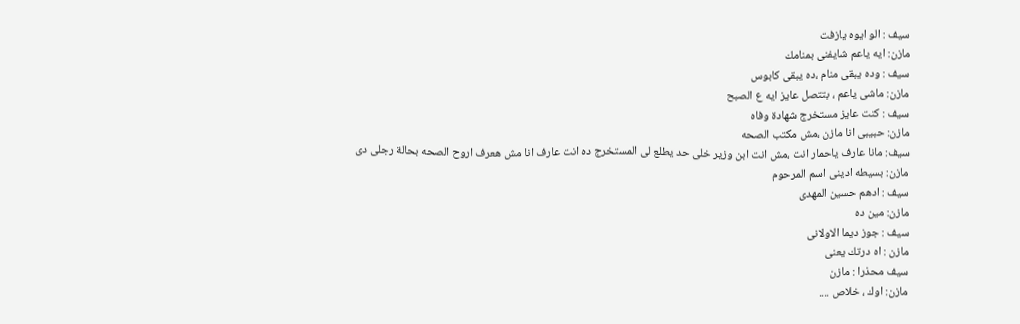سيف : الو ايوه يازفت
مازن: ايه ياعم شايفنى بمنامك
سيف : وده يبقى منام ،ده يبقى كابوس
مازن: ماشى ياعم ، بتتصل عايز ايه ع الصبح
سيف : كنت عايز مستخرج شهادة وفاه
مازن: حبيبى انا مازن ،مش مكتب الصحه
سيف: مانا عارف ياحمار انت ،مش انت ابن وزير خلى حد يطلع لى المستخرج ده انت عارف انا مش هعرف اروح الصحه بحالة رجلى دى
مازن: بسيطه ادينى اسم المرحوم
سيف : ادهم حسين المهدى
مازن: مين ده
سيف : جوز ديما الاولانى
مازن : اه درتك يعنى
سيف محذرا : مازن
مازن: اوك ، خلاص ....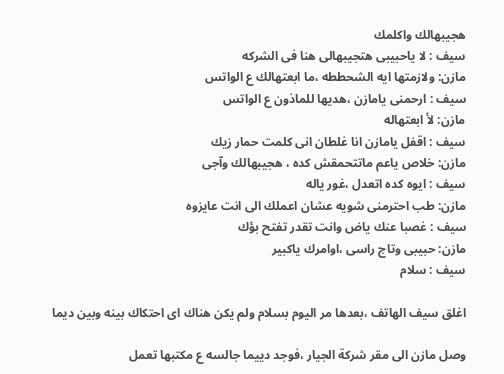هجيبهالك واكلمك
سيف : لا ياحبيبى هتجيبهالى هنا فى الشركه
مازن: ولازمتها ايه الشحططه ،ما ابعتهالك ع الواتس
سيف : ارحمنى يامازن ،هديها للماذون ع الواتس
مازن: لأ ابعتهاله
سيف : اقفل يامازن انا غلطان انى كلمت حمار زيك
مازن: خلاص ياعم ماتتحمقش كده ، هجيبهالك وآجى
سيف : ايوه كده اتعدل ،غور ياله
مازن: طب احترمنى شويه عشان اعملك الى انت عايزوه
سيف : غصبا عنك ياض وانت تقدر تفتح بؤك
مازن: حبيبى وتاج راسى ،اوامرك ياكبير
سيف : سلام

اغلق سيف الهاتف ،بعدها مر اليوم بسلام ولم يكن هناك اى احتكاك بينه وبين ديما

وصل مازن الى مقر شركة الجيار ،فوجد دييما جالسه ع مكتبها تعمل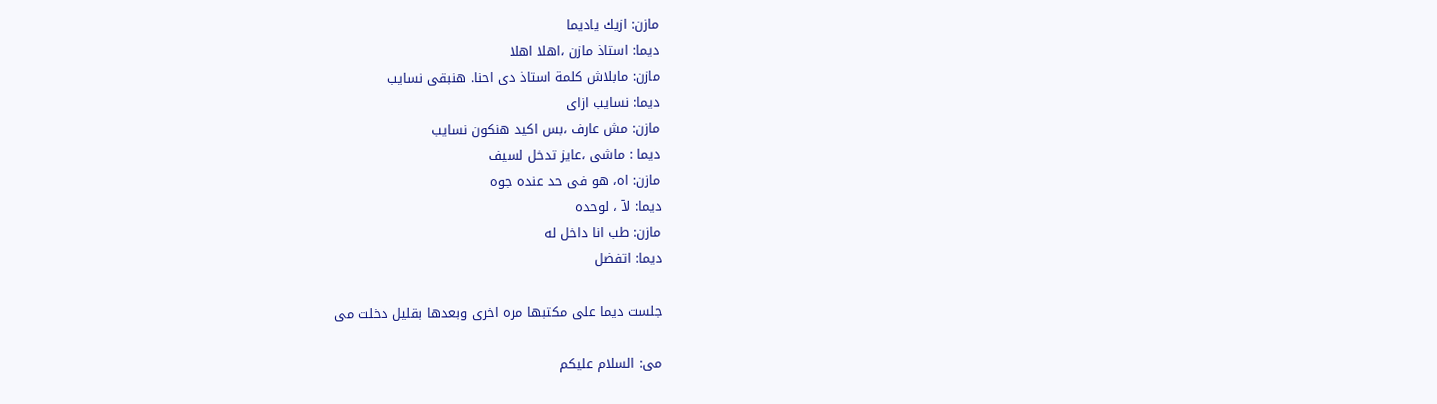مازن: ازيك ياديما
ديما: استاذ مازن ،اهلا اهلا
مازن: مابلاش كلمة استاذ دى احنا. هنبقى نسايب
ديما: نسايب ازاى
مازن: مش عارف ،بس اكيد هنكون نسايب
ديما : ماشى ،عايز تدخل لسيف
مازن: اه، هو فى حد عنده جوه
ديما: لآ ، لوحده
مازن: طب انا داخل له
ديما: اتفضل

جلست ديما على مكتبها مره اخرى وبعدها بقليل دخلت مى

مى: السلام عليكم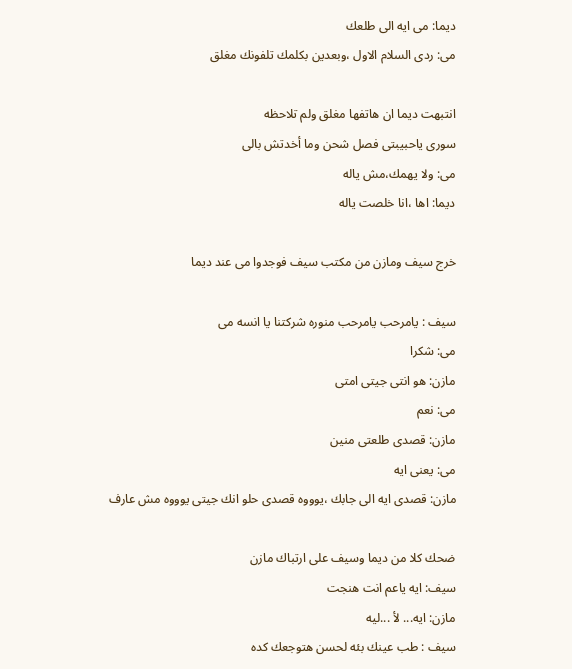ديما: مى ايه الى طلعك
مى: ردى السلام الاول ،وبعدين بكلمك تلفونك مغلق

انتبهت ديما ان هاتفها مغلق ولم تلاحظه
سورى ياحبيبتى فصل شحن وما أخدتش بالى
مى: ولا يهمك،مش ياله
ديما: اها ،انا خلصت ياله

خرج سيف ومازن من مكتب سيف فوجدوا مى عند ديما

سيف : يامرحب يامرحب منوره شركتنا يا انسه مى
مى: شكرا
مازن: هو انتى جيتى امتى
مى: نعم
مازن: قصدى طلعتى منين
مى: يعنى ايه
مازن: قصدى ايه الى جابك ،يوووه قصدى حلو انك جيتى يوووه مش عارف

ضحك كلا من ديما وسيف على ارتباك مازن
سيف: ايه ياعم انت هنجت
مازن: ايه... لأ ...ليه
سيف : طب عينك بئه لحسن هتوجعك كده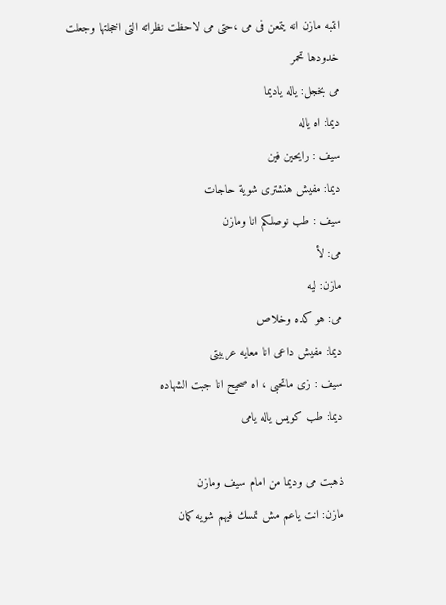انتبه مازن انه يتمعن فى مى ،حتى مى لاحظت نظراته التى اخجلتها وجعلت خدودها تحمر
مى بخجل: ياله ياديما
ديما: اه ياله
سيف : رايحين فين
ديما: مفيش هنشترى شوية حاجات
سيف : طب نوصلكم انا ومازن
مى: لأ
مازن: ليه
مى: هو كده وخلاص
ديما: مفيش داعى انا معايه عربيتى
سيف : زى ماتحبى ، اه صحيح انا جبت الشهاده
ديما: طب كويس ياله يامى

ذهبت مى وديما من امام سيف ومازن
مازن: انت ياعم مش تمسك فيهم شويه كمان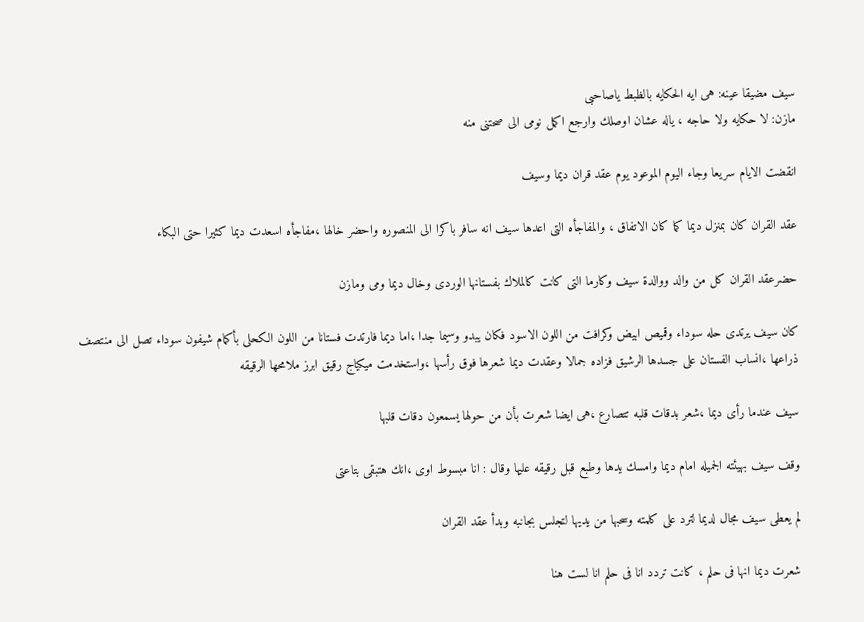سيف مضيقا عينه: هى ايه الحكايه بالظبط ياصاحبى
مازن: لا حكايه ولا حاجه ، ياله عشان اوصلك وارجع اكمل نومى الى صحتنى منه

انقضت الايام سريعا وجاء اليوم الموعود يوم عقد قران ديما وسيف

عقد القران كان بمنزل ديما كما كان الاتفاق ، والمفاجأه التى اعدها سيف انه سافر باكرا الى المنصوره واحضر خالها ،مفاجأه اسعدت ديما كثيرا حتى البكاء

حضرعقد القران كل من والد ووالدة سيف وكارما التى كانت كالملاك بفستانها الوردى وخال ديما ومى ومازن

كان سيف يرتدى حله سوداء وقميص ابيض وكرافت من اللون الاسود فكان يبدو وسيما جدا ،اما ديما فارتدت فستانا من اللون الكحلى بأكمام شيفون سوداء تصل الى منتصف ذراعها ،انساب الفستان على جسدها الرشيق فزاده جمالا وعقدت ديما شعرها فوق رأسها ،واستخدمت ميكياج رقيق ابرز ملامحها الرقيقه

سيف عندما رأى ديما ،شعر بدقات قلبه تتصارع ،هى ايضا شعرت بأن من حولها يسمعون دقات قلبها

وقف سيف بهيئته الجميله امام ديما وامسك يدها وطبع قبل رقيقه عليها وقال : انا مبسوط اوى ،انك هتبقى بتاعتى

لم يعطى سيف مجال لديما لترد على كلمته وسحبها من يديها لتجلس بجانبه وبدأ عقد القران

شعرت ديما انها فى حلم ، كانت تردد انا فى حلم انا لست هنا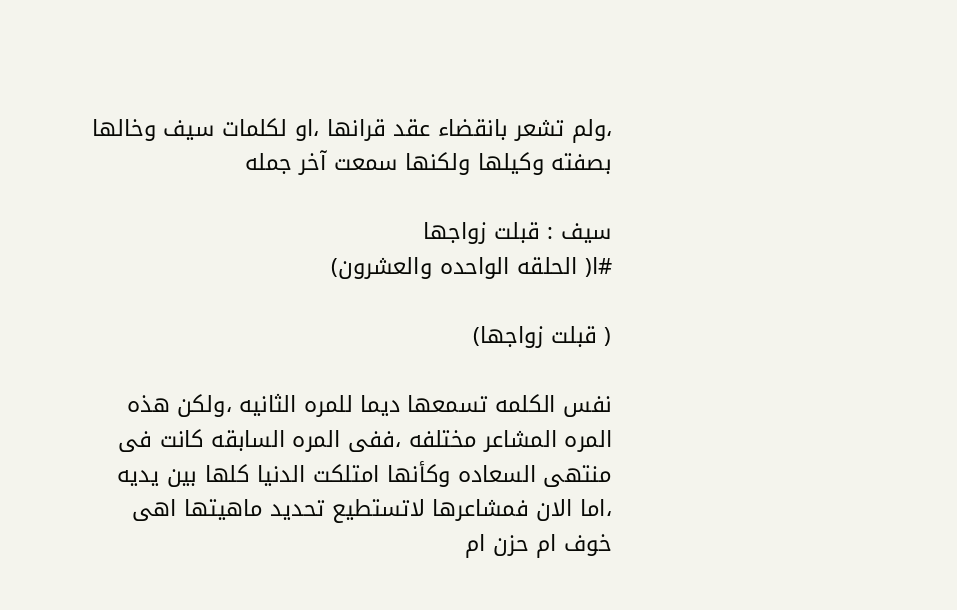،ولم تشعر بانقضاء عقد قرانها ،او لكلمات سيف وخالها بصفته وكيلها ولكنها سمعت آخر جمله

سيف : قبلت زواجها
#ا( الحلقه الواحده والعشرون)

( قبلت زواجها)

نفس الكلمه تسمعها ديما للمره الثانيه ،ولكن هذه المره المشاعر مختلفه ،ففى المره السابقه كانت فى منتهى السعاده وكأنها امتلكت الدنيا كلها بين يديه ،اما الان فمشاعرها لاتستطيع تحديد ماهيتها اهى خوف ام حزن ام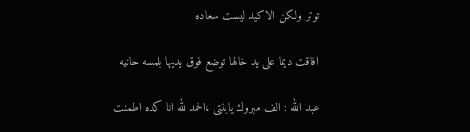توتر ولكن الاكيد ليست سعاده

افاقت ديما على يد خالها توضع فوق يديها بلمسه حانيه

عبد الله : الف مبروك يابنتى ،الحمد لله انا كده اطمنت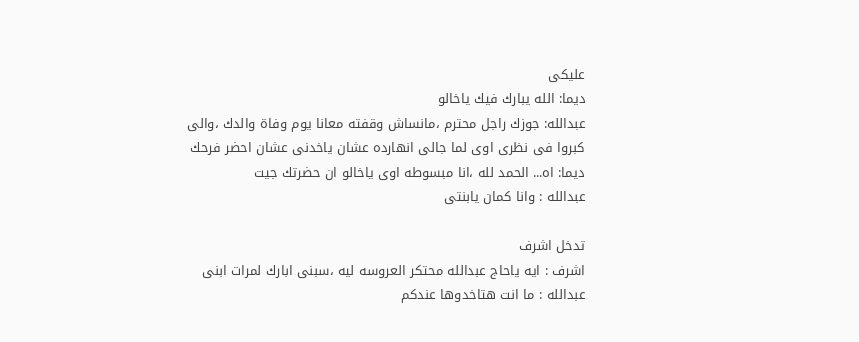عليكى
ديما: الله يبارك فيك ياخالو
عبدالله: جوزك راجل محترم ،مانساش وقفته معانا يوم وفاة والدك ،والى كبروا فى نظرى اوى لما جالى انهارده عشان ياخدنى عشان احضر فرحك
ديما: اه... الحمد لله ،انا مبسوطه اوى ياخالو ان حضرتك جيت
عبدالله : وانا كمان يابنتى

تدخل اشرف
اشرف : ايه ياحاج عبدالله محتكر العروسه ليه ،سبنى ابارك لمرات ابنى
عبدالله : ما انت هتاخدوها عندكم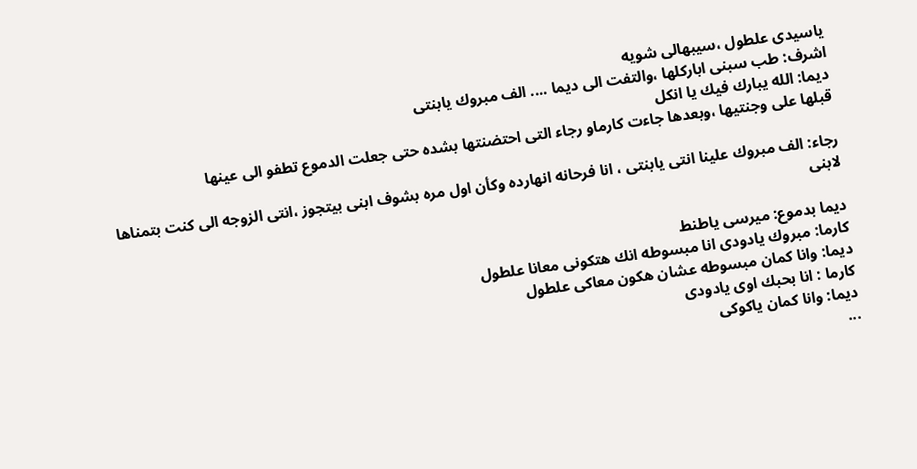ياسيدى علطول ،سيبهالى شويه
اشرف: طب سبنى اباركلها ،والتفت الى ديما .... الف مبروك يابنتى
ديما: الله يبارك فيك يا انكل
قبلها على وجنتيها ،وبعدها جاءت كارماو رجاء التى احتضنتها بشده حتى جعلت الدموع تطفو الى عينها

رجاء: الف مبروك علينا انتى يابنتى ، انا فرحانه انهارده وكأن اول مره بشوف ابنى بيتجوز ،انتى الزوجه الى كنت بتمناها لابنى

ديما بدموع: ميرسى ياطنط
كارما: مبروك يادودى انا مبسوطه انك هتكونى معانا علطول
ديما: وانا كمان مبسوطه عشان هكون معاكى علطول
كارما : انا بحبك اوى يادودى
ديما: وانا كمان ياكوكى
...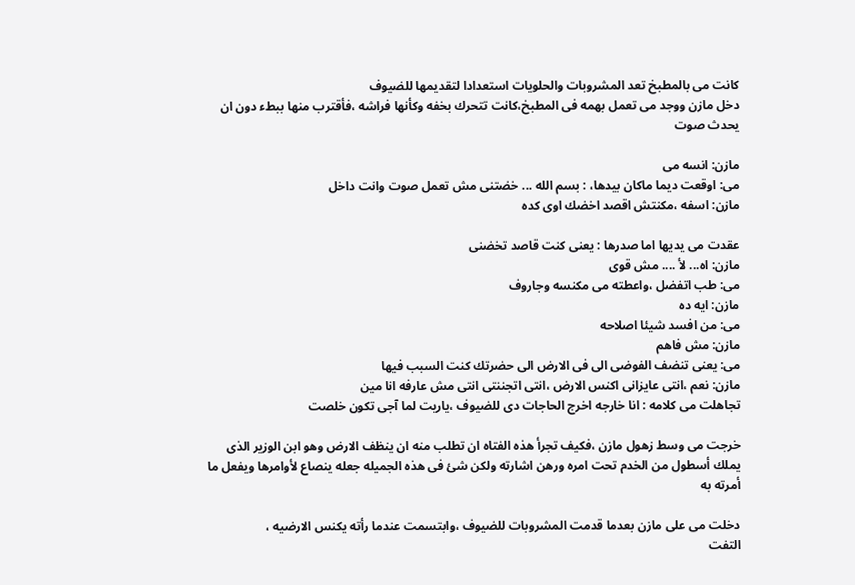كانت مى بالمطبخ تعد المشروبات والحلويات استعدادا لتقديمها للضيوف
دخل مازن ووجد مى تعمل بهمه فى المطبخ،كانت تتحرك بخفه وكأنها فراشه ،فأقترب منها ببطء دون ان يحدث صوت

مازن: انسه مى
مى: اوقعت ديما ماكان بيدها، : بسم الله ... خضتنى مش تعمل صوت وانت داخل
مازن: اسفه ،مكنتش اقصد اخضك اوى كده

عقدت مى يديها اما صدرها : يعنى كنت قاصد تخضنى
مازن: اه... لأ .... مش قوى
مى: طب اتفضل ،واعطته مى مكنسه وجاروف
مازن: ايه ده
مى: من افسد شيئا اصلاحه
مازن: مش فاهم
مى: يعنى تنضف الفوضى الى فى الارض الى حضرتك كنت السبب فيها
مازن: نعم ،انتى عايزانى اكنس الارض ،انتى اتجننتى انتى مش عارفه انا مين
تجاهلت مى كلامه : انا خارجه اخرج الحاجات دى للضيوف ،ياريت لما آجى تكون خلصت

خرجت مى وسط زهول مازن ،فكيف تجرأ هذه الفتاه ان تطلب منه ان ينظف الارض وهو ابن الوزير الذى يملك أسطول من الخدم تحت امره ورهن اشارته ولكن شئ فى هذه الجميله جعله ينصاع لأوامرها ويفعل ما أمرته به

دخلت مى على مازن بعدما قدمت المشروبات للضيوف ،وابتسمت عندما رأته يكنس الارضيه ،
التفت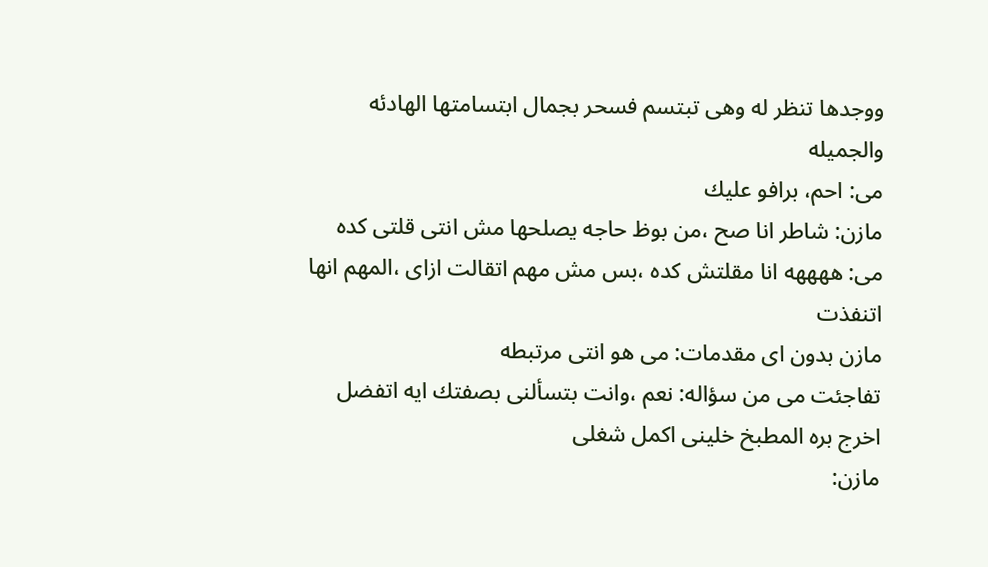ووجدها تنظر له وهى تبتسم فسحر بجمال ابتسامتها الهادئه والجميله
مى: احم، برافو عليك
مازن: شاطر انا صح ،من بوظ حاجه يصلحها مش انتى قلتى كده
مى: ههههه انا مقلتش كده ،بس مش مهم اتقالت ازاى ،المهم انها اتنفذت
مازن بدون اى مقدمات: مى هو انتى مرتبطه
تفاجئت مى من سؤاله: نعم ،وانت بتسألنى بصفتك ايه اتفضل اخرج بره المطبخ خلينى اكمل شغلى
مازن: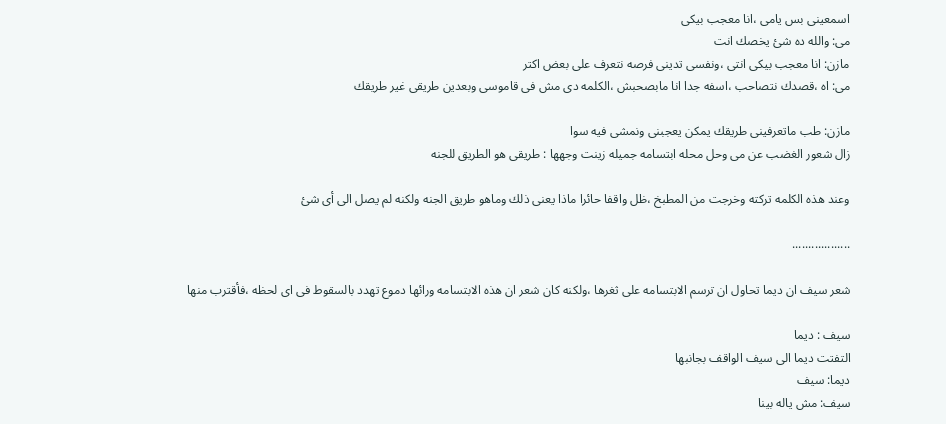اسمعينى بس يامى ،انا معجب بيكى
مى: والله ده شئ يخصك انت
مازن: انا معجب بيكى انتى ،ونفسى تدينى فرصه نتعرف على بعض اكتر
مى: اه ،قصدك نتصاحب ،اسفه جدا انا مابصحبش ،الكلمه دى مش فى قاموسى وبعدين طريقى غير طريقك

مازن: طب ماتعرفينى طريقك يمكن يعجبنى ونمشى فيه سوا
زال شعور الغضب عن مى وحل محله ابتسامه جميله زينت وجهها : طريقى هو الطريق للجنه

وعند هذه الكلمه تركته وخرجت من المطبخ ،ظل واقفا حائرا ماذا يعنى ذلك وماهو طريق الجنه ولكنه لم يصل الى أى شئ

..................

شعر سيف ان ديما تحاول ان ترسم الابتسامه على ثغرها ،ولكنه كان شعر ان هذه الابتسامه ورائها دموع تهدد بالسقوط فى اى لحظه ،فأقترب منها

سيف : ديما
التفتت ديما الى سيف الواقف بجانبها
ديما: سيف
سيف: مش ياله بينا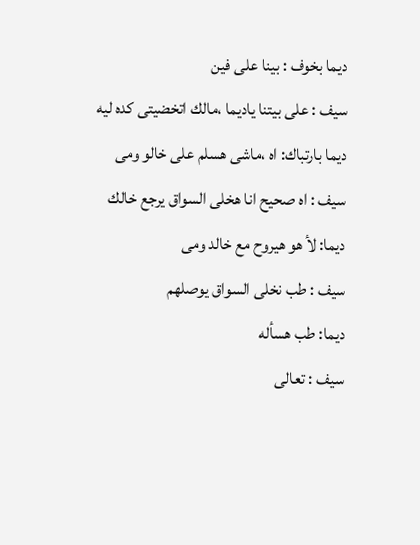ديما بخوف : بينا على فين
سيف : على بيتنا ياديما ،مالك اتخضيتى كده ليه
ديما بارتباك: اه ،ماشى هسلم على خالو ومى
سيف : اه صحيح انا هخلى السواق يرجع خالك
ديما: لأ هو هيروح مع خالد ومى
سيف : طب نخلى السواق يوصلهم
ديما: طب هسأله
سيف : تعالى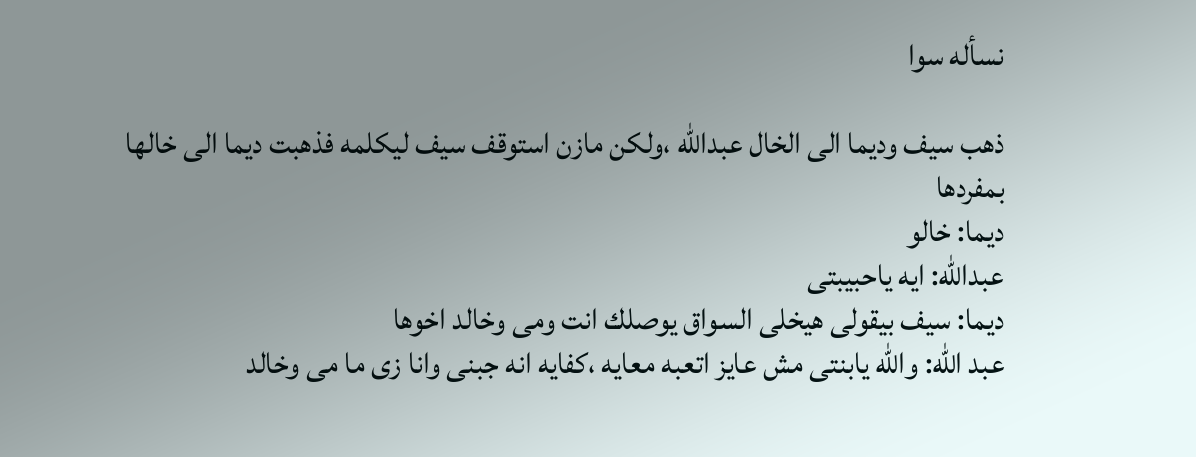نسأله سوا

ذهب سيف وديما الى الخال عبدالله ،ولكن مازن استوقف سيف ليكلمه فذهبت ديما الى خالها بمفردها
ديما: خالو
عبدالله: ايه ياحبيبتى
ديما: سيف بيقولى هيخلى السواق يوصلك انت ومى وخالد اخوها
عبد الله: والله يابنتى مش عايز اتعبه معايه ،كفايه انه جبنى وانا زى ما مى وخالد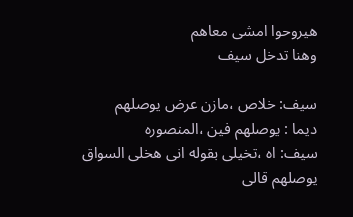هيروحوا امشى معاهم
وهنا تدخل سيف

سيف: خلاص ،مازن عرض يوصلهم
ديما : يوصلهم فين ،المنصوره
سيف: اه ،تخيلى بقوله انى هخلى السواق يوصلهم قالى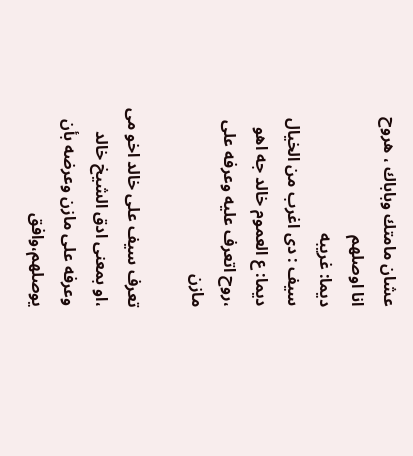عشان مامتك وباباك ، هروح انا اوصلهم
ديما: غريبه
سيف : دى اغرب من الخيال
ديما: ع العموم خالد جه اهو ،روح اتعرف عليه وعرفه على مازن

تعرف سيف على خالد اخو مى ،او بمعنى ادق الشيخ خالد وعرفه على مازن وعرضه بأن يوصلهم،وافق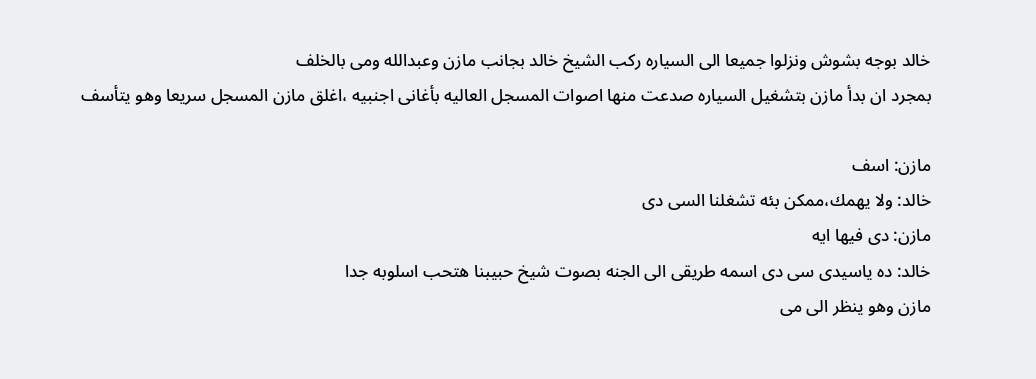خالد بوجه بشوش ونزلوا جميعا الى السياره ركب الشيخ خالد بجانب مازن وعبدالله ومى بالخلف
بمجرد ان بدأ مازن بتشغيل السياره صدعت منها اصوات المسجل العاليه بأغانى اجنبيه ،اغلق مازن المسجل سريعا وهو يتأسف

مازن: اسف
خالد: ولا يهمك،ممكن بئه تشغلنا السى دى
مازن: دى فيها ايه
خالد: ده ياسيدى سى دى اسمه طريقى الى الجنه بصوت شيخ حبيبنا هتحب اسلوبه جدا
مازن وهو ينظر الى مى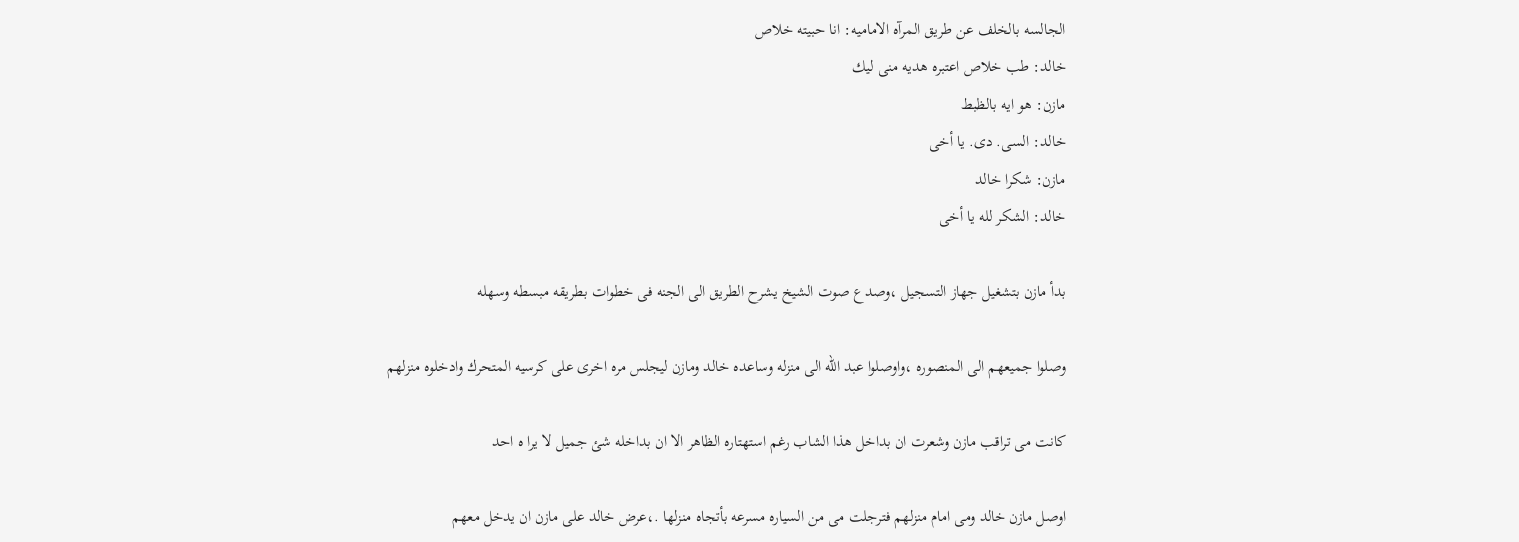الجالسه بالخلف عن طريق المرآه الاماميه: انا حبيته خلاص
خالد: طب خلاص اعتبره هديه منى ليك
مازن: هو ايه بالظبط
خالد: السى. دى. يا أخى
مازن: شكرا خالد
خالد: الشكر لله يا أخى

بدأ مازن بتشغيل جهاز التسجيل ،وصدع صوت الشيخ يشرح الطريق الى الجنه فى خطوات بطريقه مبسطه وسهله

وصلوا جميعهم الى المنصوره ،واوصلوا عبد الله الى منزله وساعده خالد ومازن ليجلس مره اخرى على كرسيه المتحرك وادخلوه منزلهم

كانت مى تراقب مازن وشعرت ان بداخل هذا الشاب رغم استهتاره الظاهر الا ان بداخله شئ جميل لا يرا ه احد

اوصل مازن خالد ومى امام منزلهم فترجلت مى من السياره مسرعه بأتجاه منزلها .،عرض خالد على مازن ان يدخل معهم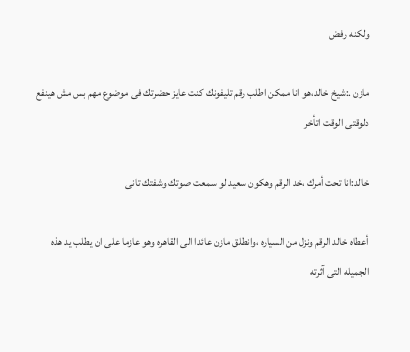ولكنه رفض

مازن .:شيخ خالد،هو انا ممكن اطلب رقم تليفونك كنت عايز حضرتك فى موضوع مهم بس مش هينفع دلوقتى الوقت اتأخر

خالد:انا تحت أمرك ،خد الرقم وهكون سعيد لو سمعت صوتك وشفتك تانى

أعطاه خالد الرقم ونزل من السياره ،وانطلق مازن عائدا الى القاهره وهو عازما على ان يطلب يد هذه الجميله التى آثرته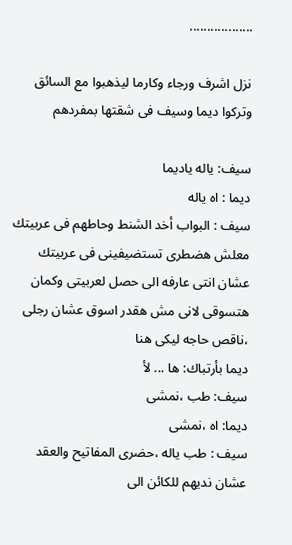..................

نزل اشرف ورجاء وكارما ليذهبوا مع السائق وتركوا ديما وسيف فى شقتها بمفردهم

سيف: ياله ياديما
ديما : اه ياله
سيف : البواب أخد الشنط وحاطهم فى عربيتك معلش هضطرى تستضيفينى فى عربيتك عشان انتى عارفه الى حصل لعربيتى وكمان هتسوقى لانى مش هقدر اسوق عشان رجلى ،ناقص حاجه ليكى هنا
ديما بأرتباك: ها ... لأ
سيف: طب ،نمشى
ديما: اه ،نمشى
سيف : طب ياله ،حضرى المفاتيح والعقد عشان نديهم للكائن الى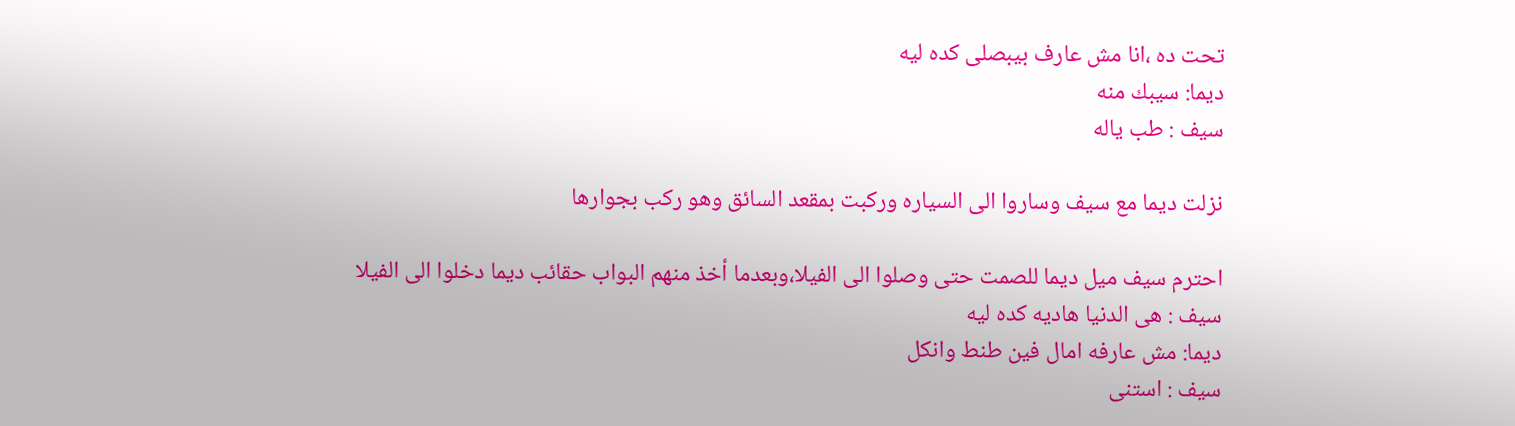تحت ده ،انا مش عارف بيبصلى كده ليه
ديما: سيبك منه
سيف : طب ياله

نزلت ديما مع سيف وساروا الى السياره وركبت بمقعد السائق وهو ركب بجوارها

احترم سيف ميل ديما للصمت حتى وصلوا الى الفيلا،وبعدما أخذ منهم البواب حقائب ديما دخلوا الى الفيلا
سيف : هى الدنيا هاديه كده ليه
ديما: مش عارفه امال فين طنط وانكل
سيف : استنى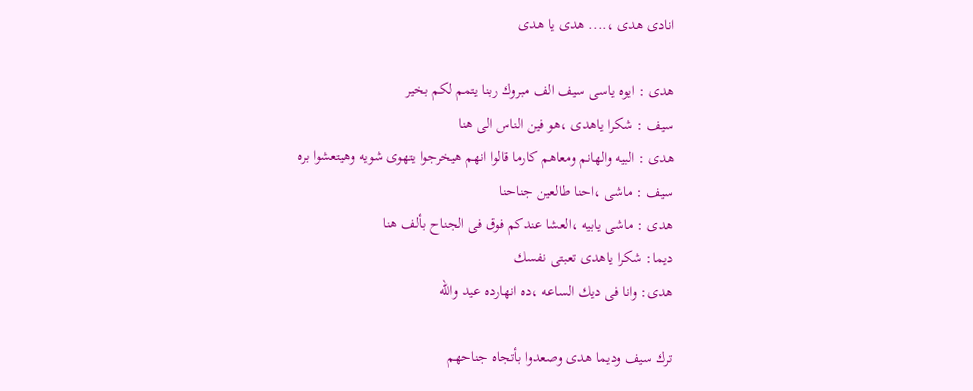انادى هدى ،.... هدى يا هدى

هدى : ايوه ياسى سيف الف مبروك ربنا يتمم لكم بخير
سيف : شكرا ياهدى ،هو فين الناس الى هنا
هدى : البيه والهانم ومعاهم كارما قالوا انهم هيخرجوا يتهوى شويه وهيتعشوا بره
سيف : ماشى ،احنا طالعين جناحنا
هدى : ماشى يابيه ،العشا عندكم فوق فى الجناح بألف هنا
ديما: شكرا ياهدى تعبتى نفسك
هدى: وانا فى ديك الساعه ،ده انهارده عيد والله

ترك سيف وديما هدى وصعدوا بأتجاه جناحهم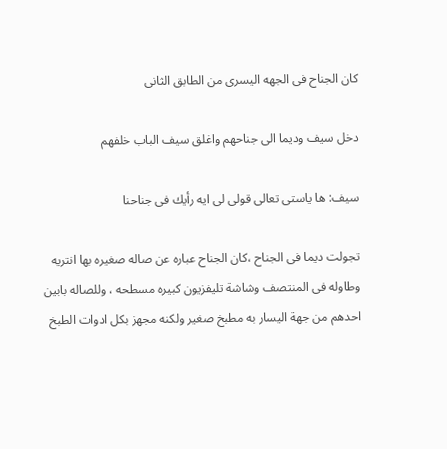كان الجناح فى الجهه اليسرى من الطابق الثانى

دخل سيف وديما الى جناحهم واغلق سيف الباب خلفهم

سيف: ها ياستى تعالى قولى لى ايه رأيك فى جناحنا

تجولت ديما فى الجناح ،كان الجناح عباره عن صاله صغيره بها انتريه وطاوله فى المنتصف وشاشة تليفزيون كبيره مسطحه ، وللصاله بابين احدهم من جهة اليسار به مطبخ صغير ولكنه مجهز بكل ادوات الطبخ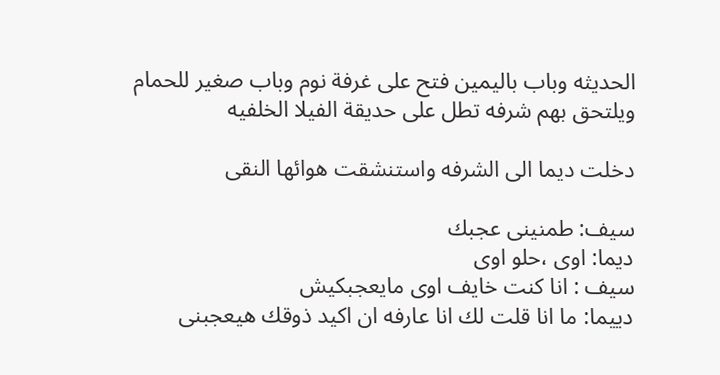الحديثه وباب باليمين فتح على غرفة نوم وباب صغير للحمام ويلتحق بهم شرفه تطل على حديقة الفيلا الخلفيه

دخلت ديما الى الشرفه واستنشقت هوائها النقى

سيف: طمنينى عجبك
ديما: اوى ،حلو اوى
سيف : انا كنت خايف اوى مايعجبكيش
دييما: ما انا قلت لك انا عارفه ان اكيد ذوقك هيعجبنى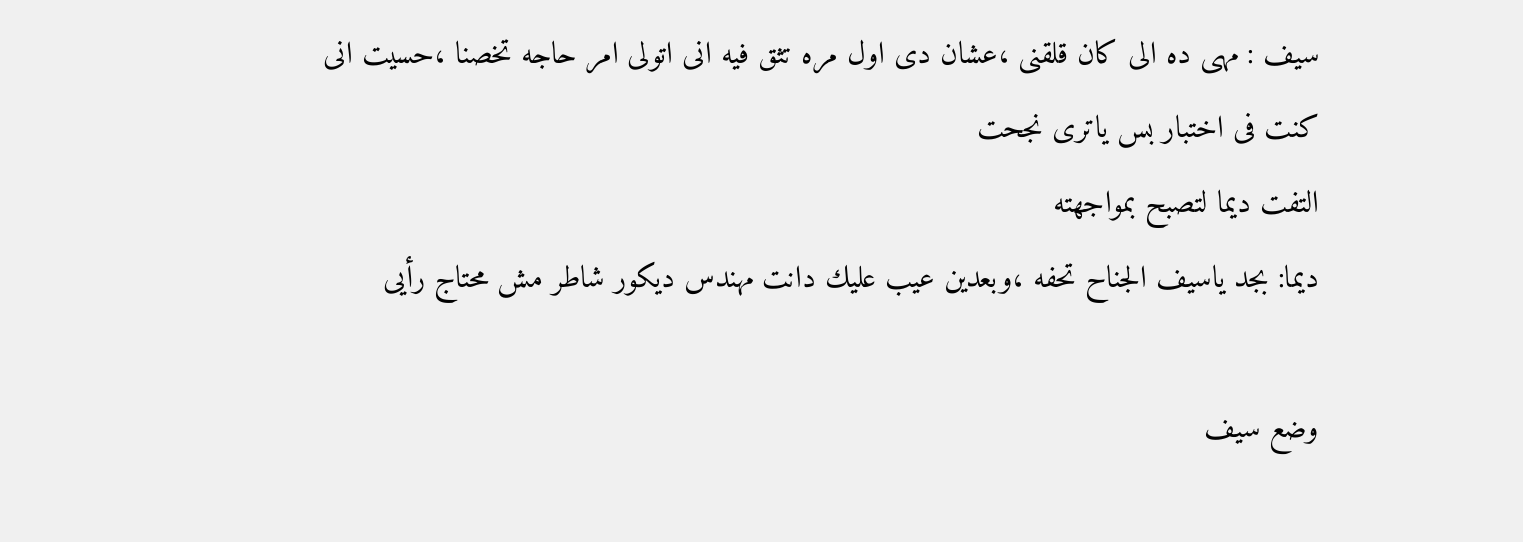سيف : مهى ده الى كان قلقنى ،عشان دى اول مره تثق فيه انى اتولى امر حاجه تخصنا ،حسيت انى كنت فى اختبار بس ياترى نجحت
التفت ديما لتصبح بمواجهته
ديما: بجد ياسيف الجناح تحفه ،وبعدين عيب عليك دانت مهندس ديكور شاطر مش محتاج رأيى

وضع سيف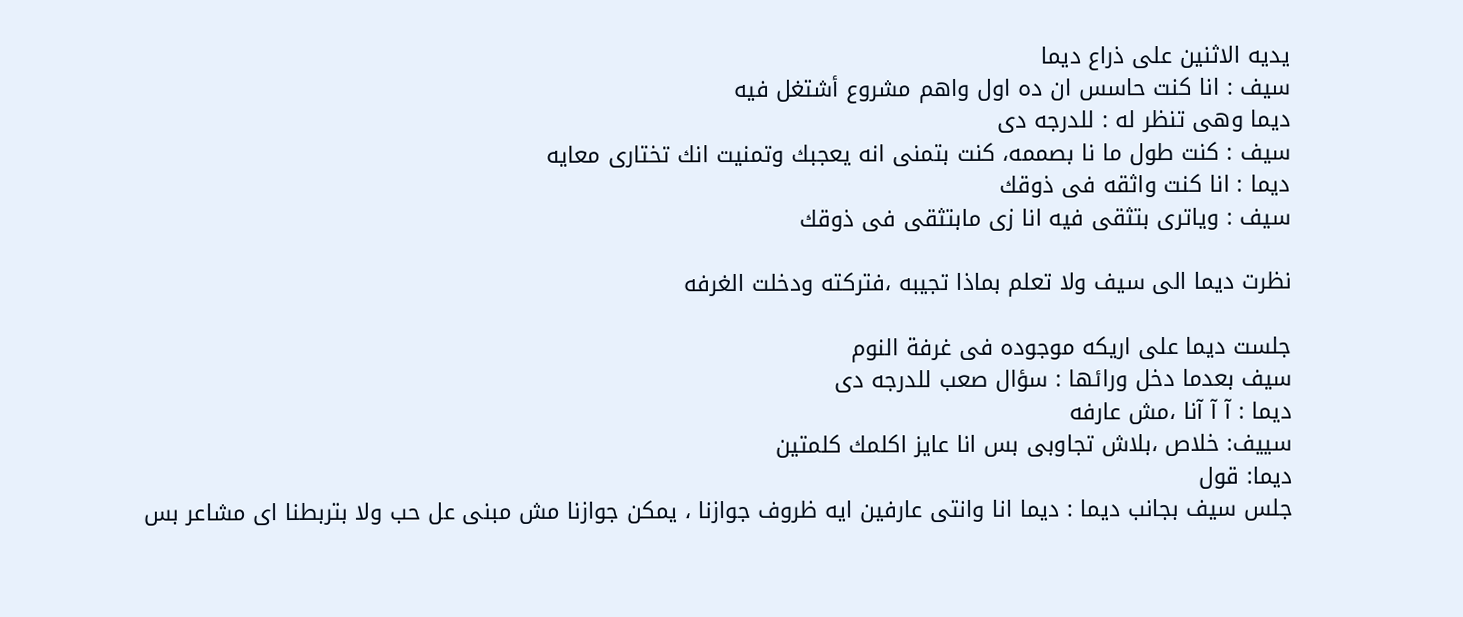يديه الاثنين على ذراع ديما
سيف : انا كنت حاسس ان ده اول واهم مشروع أشتغل فيه
ديما وهى تنظر له : للدرجه دى
سيف : كنت طول ما نا بصممه، كنت بتمنى انه يعجبك وتمنيت انك تختارى معايه
ديما : انا كنت واثقه فى ذوقك
سيف : وياترى بتثقى فيه انا زى مابتثقى فى ذوقك

نظرت ديما الى سيف ولا تعلم بماذا تجيبه ،فتركته ودخلت الغرفه

جلست ديما على اريكه موجوده فى غرفة النوم
سيف بعدما دخل ورائها : سؤال صعب للدرجه دى
ديما : آ آ آنا ،مش عارفه
سييف: خلاص ،بلاش تجاوبى بس انا عايز اكلمك كلمتين
ديما: قول
جلس سيف بجانب ديما : ديما انا وانتى عارفين ايه ظروف جوازنا ، يمكن جوازنا مش مبنى عل حب ولا بتربطنا اى مشاعر بس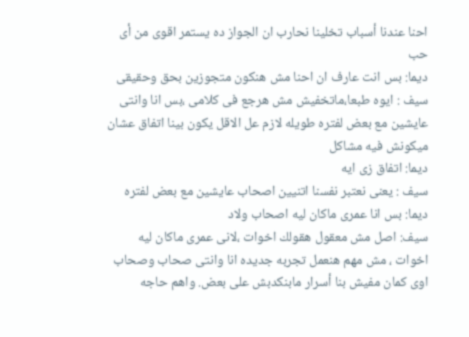احنا عندنا أسباب تخلينا نحارب ان الجواز ده يستمر اقوى من أى حب
ديما: بس انت عارف ان احنا مش هنكون متجوزين بحق وحقيقى
سيف : ايوه طبعا،ماتخفيش مش هرجع فى كلامى ،بس انا وانتى عايشين مع بعض لفتره طويله لازم عل الاقل يكون بينا اتفاق عشان ميكونش فيه مشاكل
ديما: اتفاق زى ايه
سيف : يعنى نعتبر نفسنا اتنيين اصحاب عايشين مع بعض لفتره
ديما: بس انا عمرى ماكان ليه اصحاب ولاد
سيف: اصل مش معقول هقولك اخوات ،لانى عمرى ماكان ليه اخوات ، مش مهم هنعمل تجربه جديده انا وانتى صحاب وصحاب اوى كمان مفيش بنا أسرار مابنكدبش على بعض. واهم حاجه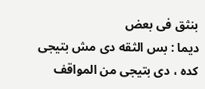بنثق فى بعض
ديما : بس الثقه دى مش بتيجى كده ، دى بتيجى من المواقف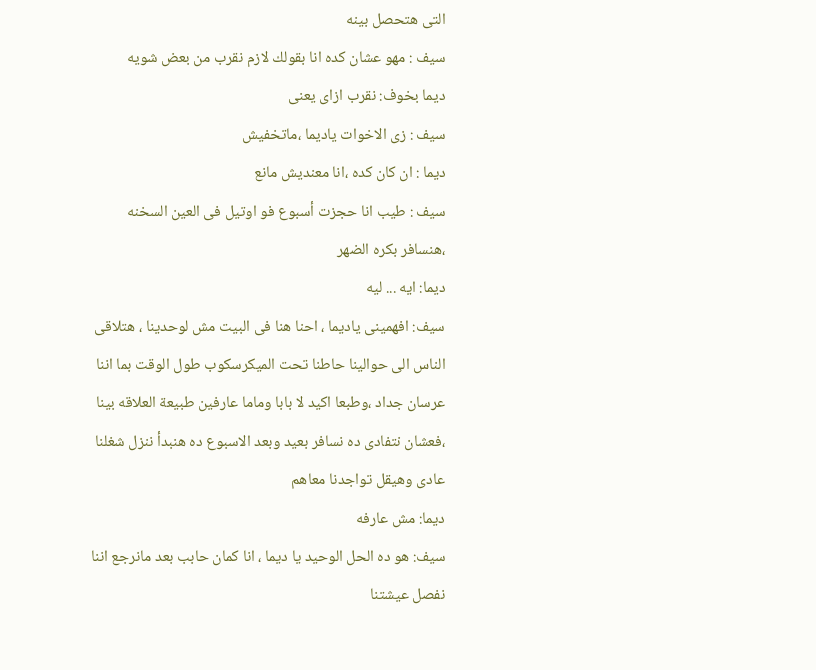التى هتحصل بينه
سيف : مهو عشان كده انا بقولك لازم نقرب من بعض شويه
ديما بخوف: نقرب ازاى يعنى
سيف : زى الاخوات ياديما ،ماتخفيش
ديما : ان كان كده ،انا معنديش مانع
سيف : طيب انا حجزت أسبوع فو اوتيل فى العين السخنه ،هنسافر بكره الضهر
ديما: ايه ... ليه
سيف: افهمينى ياديما ، احنا هنا فى البيت مش لوحدينا ، هتلاقى الناس الى حوالينا حاطنا تحت الميكرسكوب طول الوقت بما اننا عرسان جداد ،وطبعا اكيد لا بابا وماما عارفين طبيعة العلاقه بينا ،فعشان نتفادى ده نسافر بعيد وبعد الاسبوع ده هنبدأ ننزل شغلنا عادى وهيقل تواجدنا معاهم
ديما: مش عارفه
سيف: هو ده الحل الوحيد يا ديما ، انا كمان حابب بعد مانرجع اننا نفصل عيشتنا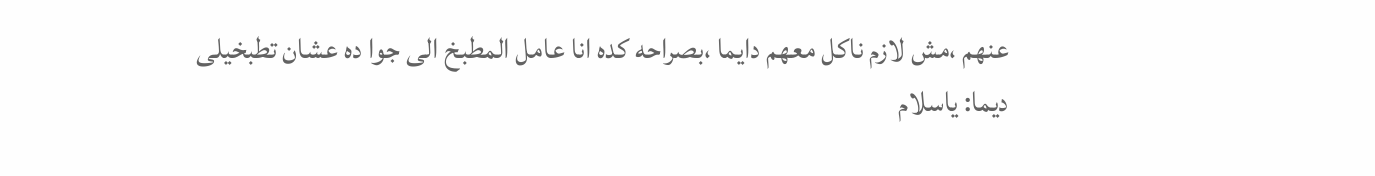عنهم ،مش لازم ناكل معهم دايما ،بصراحه كده انا عامل المطبخ الى جوا ده عشان تطبخيلى
ديما: ياسلام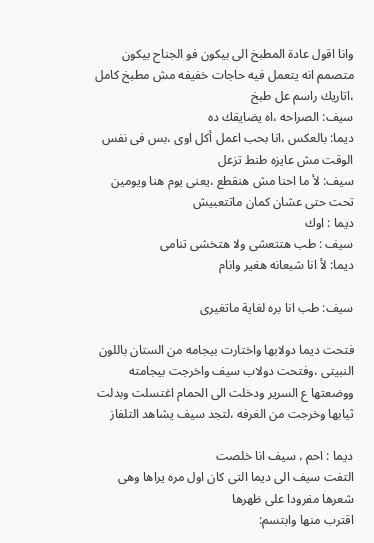وانا اقول عادة المطبخ الى بيكون فو الجناح بيكون متصمم انه يتعمل فيه حاجات خفيفه مش مطبخ كامل ،اتاريك راسم عل طبخ
سيف: الصراحه ،اه يضايقك ده
ديما: بالعكس ،انا بحب اعمل أكل اوى ،بس فى نفس الوقت مش عايزه طنط تزعل
سيف: لأ ما احنا مش هنقطع ،يعنى يوم هنا ويومين تحت حتى عشان كمان ماتتعبيش
ديما : اوك
سيف : طب هتتعشى ولا هتخشى تنامى
ديما: لأ انا شبعانه هغير وانام

سيف: طب انا بره لغاية ماتغيرى

فتحت ديما دولابها واختارت بيجامه من الستان باللون النبيتى ،وفتحت دولاب سيف واخرجت بيجامته ووضعتها ع السرير ودخلت الى الحمام اغتسلت وبدلت ثيابها وخرجت من الغرفه ،لتجد سيف يشاهد التلفاز

ديما : احم ، سيف انا خلصت
التفت سيف الى ديما التى كان اول مره يراها وهى شعرها مفرودا على ظهرها
اقترب منها وابتسم: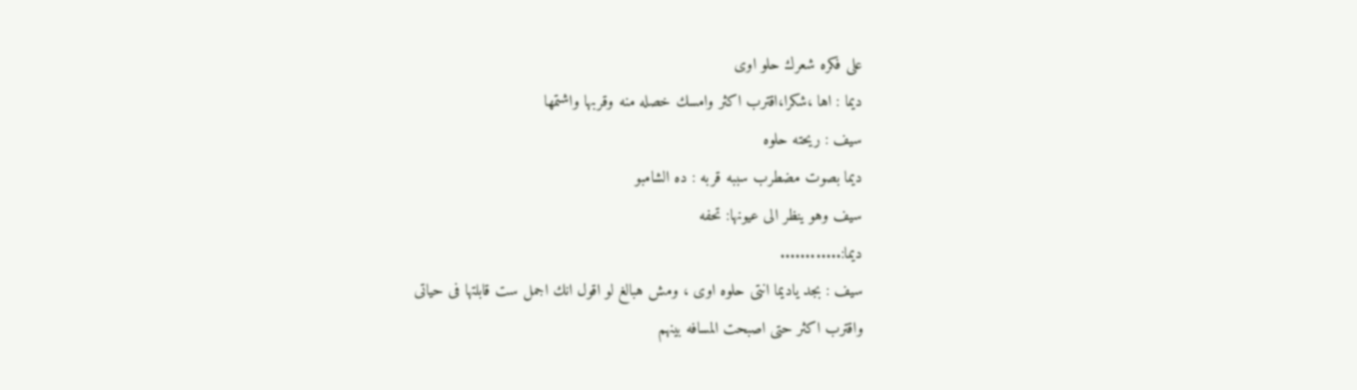على فكره شعرك حلو اوى
ديما : اها ،شكرا،اقترب اكثر وامسك خصله منه وقربها واشتمها
سيف : ريحته حلوه
ديما بصوت مضطرب سببه قربه : ده الشامبو
سيف وهو ينظر الى عيونها: تحفه
ديما:............
سيف : بجد ياديما انتى حلوه اوى ، ومش هبالغ لو اقول انك اجمل ست قابلتها فى حياتى
واقترب اكثر حتى اصبحت المسافه بينهم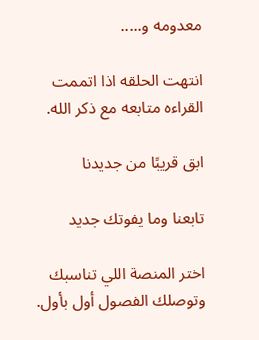معدومه و.....

انتهت الحلقه اذا اتممت القراءه متابعه مع ذكر الله.

ابق قريبًا من جديدنا

تابعنا وما يفوتك جديد

اختر المنصة اللي تناسبك وتوصلك الفصول أول بأول.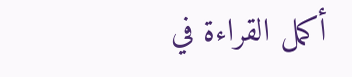أكمل القراءة في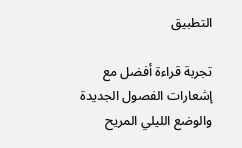التطبيق

تجربة قراءة أفضل مع إشعارات الفصول الجديدة والوضع الليلي المريح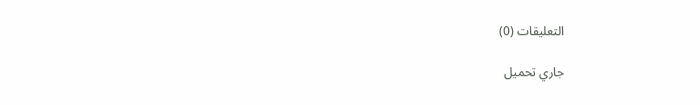التعليقات (0)

جاري تحميل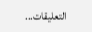التعليقات...